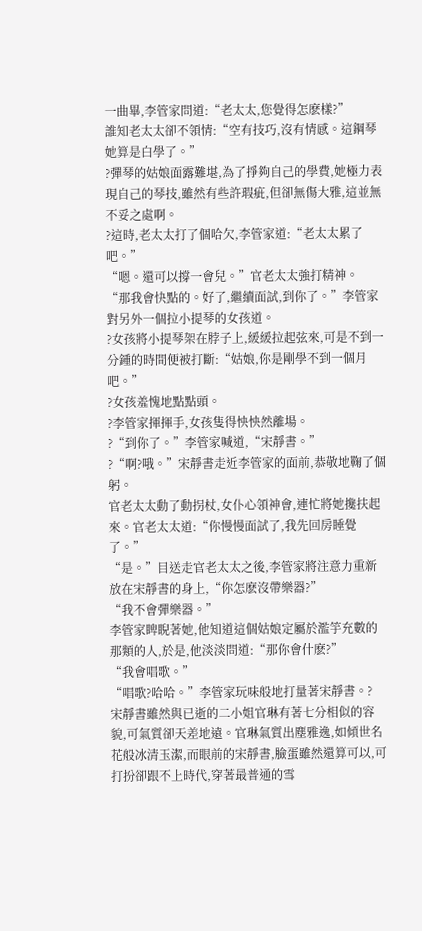一曲畢,李管家問道:“老太太,您覺得怎麽樣?”
誰知老太太卻不領情:“空有技巧,沒有情感。這鋼琴她算是白學了。”
?彈琴的姑娘面露難堪,為了掙夠自己的學費,她極力表現自己的琴技,雖然有些許瑕疵,但卻無傷大雅,這並無不妥之處啊。
?這時,老太太打了個哈欠,李管家道:“老太太累了吧。”
“嗯。還可以撐一會兒。”官老太太強打精神。
“那我會快點的。好了,繼續面試,到你了。”李管家對另外一個拉小提琴的女孩道。
?女孩將小提琴架在脖子上,緩緩拉起弦來,可是不到一分鍾的時間便被打斷:“姑娘,你是剛學不到一個月吧。”
?女孩羞愧地點點頭。
?李管家揮揮手,女孩隻得怏怏然離場。
?“到你了。”李管家喊道,“宋靜書。”
?“啊?哦。”宋靜書走近李管家的面前,恭敬地鞠了個躬。
官老太太動了動拐杖,女仆心領神會,連忙將她攙扶起來。官老太太道:“你慢慢面試了,我先回房睡覺了。”
“是。”目送走官老太太之後,李管家將注意力重新放在宋靜書的身上,“你怎麽沒帶樂器?”
“我不會彈樂器。”
李管家睥睨著她,他知道這個姑娘定屬於濫竽充數的那類的人,於是,他淡淡問道:“那你會什麽?”
“我會唱歌。”
“唱歌?哈哈。”李管家玩味般地打量著宋靜書。?
宋靜書雖然與已逝的二小姐官琳有著七分相似的容貌,可氣質卻天差地遠。官琳氣質出塵雅逸,如傾世名花般冰清玉潔,而眼前的宋靜書,臉蛋雖然還算可以,可打扮卻跟不上時代,穿著最普通的雪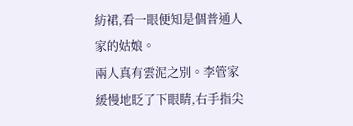紡裙,看一眼便知是個普通人家的姑娘。
兩人真有雲泥之別。李管家緩慢地眨了下眼睛,右手指尖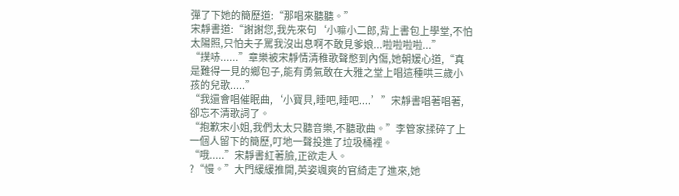彈了下她的簡歷道:“那唱來聽聽。”
宋靜書道:“謝謝您,我先來句‘小嘛小二郎,背上書包上學堂,不怕太陽照,只怕夫子罵我沒出息啊不敢見爹娘...啦啦啦啦...”
“撲哧......”章樂被宋靜情清稚歌聲憋到內傷,她朝媛心道,“真是難得一見的鄉包子,能有勇氣敢在大雅之堂上唱這種哄三歲小孩的兒歌.....”
“我還會唱催眠曲,‘小寶貝,睡吧,睡吧....’”宋靜書唱著唱著,卻忘不清歌詞了。
“抱歉宋小姐,我們太太只聽音樂,不聽歌曲。”李管家揉碎了上一個人留下的簡歷,叮地一聲投進了垃圾桶裡。
“哦.....”宋靜書紅著臉,正欲走人。
?“慢。”大門緩緩推開,英姿颯爽的官綺走了進來,她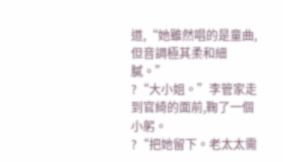道,“她雖然唱的是童曲,但音調極其柔和細膩。”
?“大小姐。”李管家走到官綺的面前,鞠了一個小躬。
?“把她留下。老太太需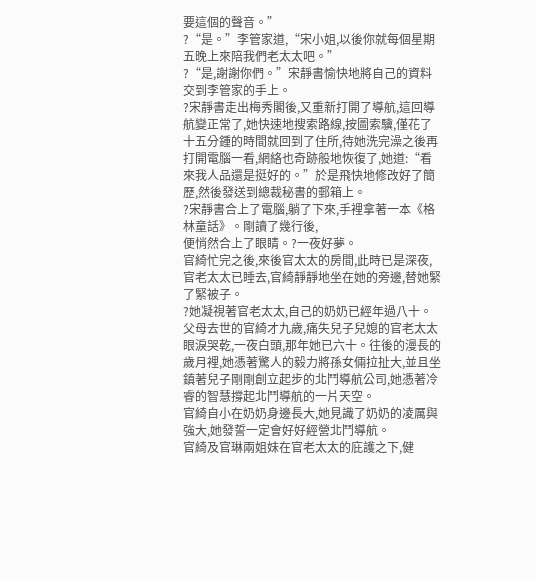要這個的聲音。”
?“是。”李管家道,“宋小姐,以後你就每個星期五晚上來陪我們老太太吧。”
?“是,謝謝你們。”宋靜書愉快地將自己的資料交到李管家的手上。
?宋靜書走出梅秀閣後,又重新打開了導航,這回導航變正常了,她快速地搜索路線,按圖索驥,僅花了十五分鍾的時間就回到了住所,待她洗完澡之後再打開電腦一看,網絡也奇跡般地恢復了,她道:“看來我人品還是挺好的。”於是飛快地修改好了簡歷,然後發送到總裁秘書的郵箱上。
?宋靜書合上了電腦,躺了下來,手裡拿著一本《格林童話》。剛讀了幾行後,
便悄然合上了眼睛。?一夜好夢。
官綺忙完之後,來後官太太的房間,此時已是深夜,官老太太已睡去,官綺靜靜地坐在她的旁邊,替她緊了緊被子。
?她凝視著官老太太,自己的奶奶已經年過八十。父母去世的官綺才九歲,痛失兒子兒媳的官老太太眼淚哭乾,一夜白頭,那年她已六十。往後的漫長的歲月裡,她憑著驚人的毅力將孫女倆拉扯大,並且坐鎮著兒子剛剛創立起步的北鬥導航公司,她憑著冷睿的智慧撐起北鬥導航的一片天空。
官綺自小在奶奶身邊長大,她見識了奶奶的凌厲與強大,她發誓一定會好好經營北鬥導航。
官綺及官琳兩姐妹在官老太太的庇護之下,健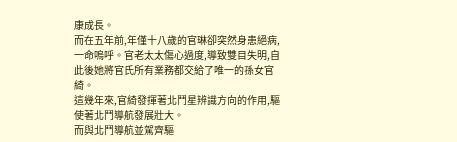康成長。
而在五年前,年僅十八歲的官琳卻突然身患絕病,一命嗚呼。官老太太傷心過度,導致雙目失明,自此後她將官氏所有業務都交給了唯一的孫女官綺。
這幾年來,官綺發揮著北鬥星辨識方向的作用,驅使著北鬥導航發展壯大。
而與北鬥導航並駕齊驅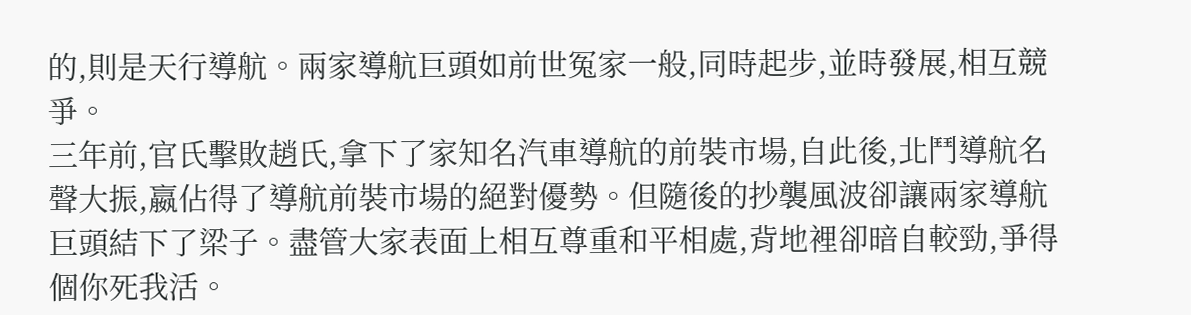的,則是天行導航。兩家導航巨頭如前世冤家一般,同時起步,並時發展,相互競爭。
三年前,官氏擊敗趙氏,拿下了家知名汽車導航的前裝市場,自此後,北鬥導航名聲大振,嬴佔得了導航前裝市場的絕對優勢。但隨後的抄襲風波卻讓兩家導航巨頭結下了梁子。盡管大家表面上相互尊重和平相處,背地裡卻暗自較勁,爭得個你死我活。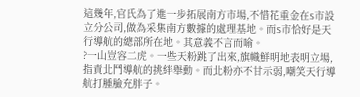這幾年,官氏為了進一步拓展南方市場,不惜花重金在S市設立分公司,做為采集南方數據的處理基地。而S市恰好是天行導航的總部所在地。其意義不言而喻。
?一山豈容二虎。一些天粉跳了出來,旗幟鮮明地表明立場,指責北鬥導航的挑絆舉動。而北粉亦不甘示弱,嘲笑天行導航打腫臉充胖子。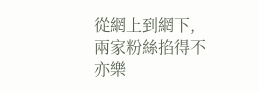從網上到網下,兩家粉絲掐得不亦樂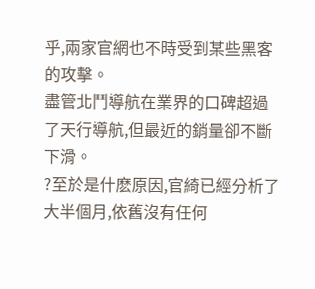乎,兩家官網也不時受到某些黑客的攻擊。
盡管北鬥導航在業界的口碑超過了天行導航,但最近的銷量卻不斷下滑。
?至於是什麽原因,官綺已經分析了大半個月,依舊沒有任何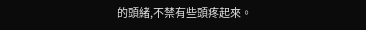的頭緒,不禁有些頭疼起來。